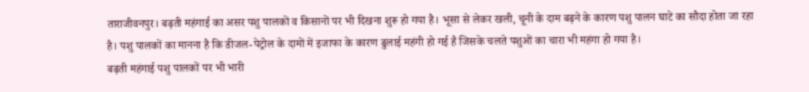ताराजीवनपुर। बढ़ती महंगाई का असर पशु पालकों व किसानों पर भी दिखना शुरू हो गया है। भूसा से लेकर खली, चूनी के दाम बढ़ने के कारण पशु पालन घाटे का सौदा होता जा रहा है। पशु पालकों का मानना है कि डीजल-पेट्रोल के दामों में इजाफा के कारण ढुलाई महंगी हो गई है जिसके चलते पशुओं का चारा भी महंगा हो गया है।
बढ़ती महंगाई पशु पालकों पर भी भारी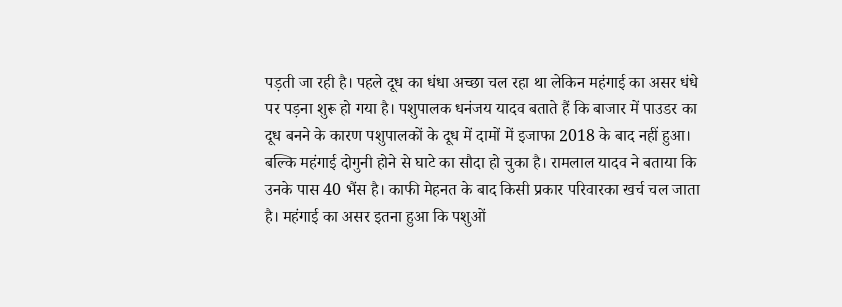पड़ती जा रही है। पहले दूध का धंधा अच्छा चल रहा था लेकिन महंगाई का असर धंधे पर पड़ना शुरू हो गया है। पशुपालक धनंजय यादव बताते हैं कि बाजार में पाउडर का दूध बनने के कारण पशुपालकों के दूध में दामों में इजाफा 2018 के बाद नहीं हुआ। बल्कि महंगाई दोगुनी होने से घाटे का सौदा हो चुका है। रामलाल यादव ने बताया कि उनके पास 40 भैंस है। काफी मेहनत के बाद किसी प्रकार परिवारका खर्च चल जाता है। महंगाई का असर इतना हुआ कि पशुओं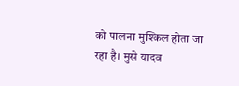को पालना मुश्किल होता जा रहा है। मुसे यादव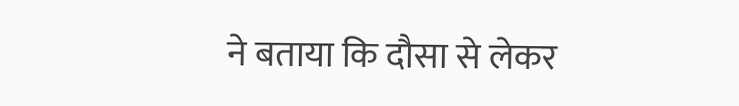ने बताया कि दौसा से लेकर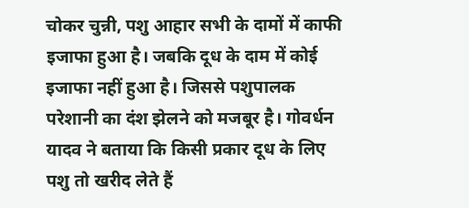चोकर चुन्नी, पशु आहार सभी के दामों में काफी इजाफा हुआ है। जबकि दूध के दाम में कोई इजाफा नहीं हुआ है। जिससे पशुपालक परेशानी का दंश झेलने को मजबूर है। गोवर्धन यादव ने बताया कि किसी प्रकार दूध के लिए पशु तो खरीद लेते हैं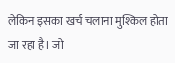लेकिन इसका खर्च चलाना मुश्किल होता जा रहा है। जो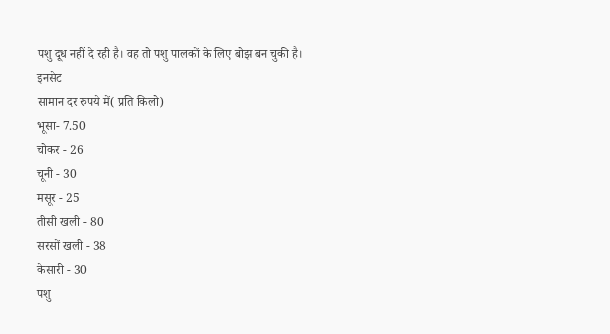पशु दूध नहीं दे रही है। वह तो पशु पालकों के लिए बोझ बन चुकी है।
इनसेट
सामान दर रुपये में( प्रति किलो)
भूसा- 7.50
चोकर - 26
चूनी - 30
मसूर - 25
तीसी खली - 80
सरसों खली - 38
केसारी - 30
पशु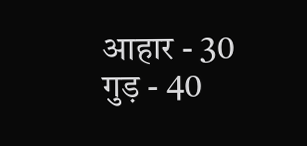आहार - 30
गुड़ - 40